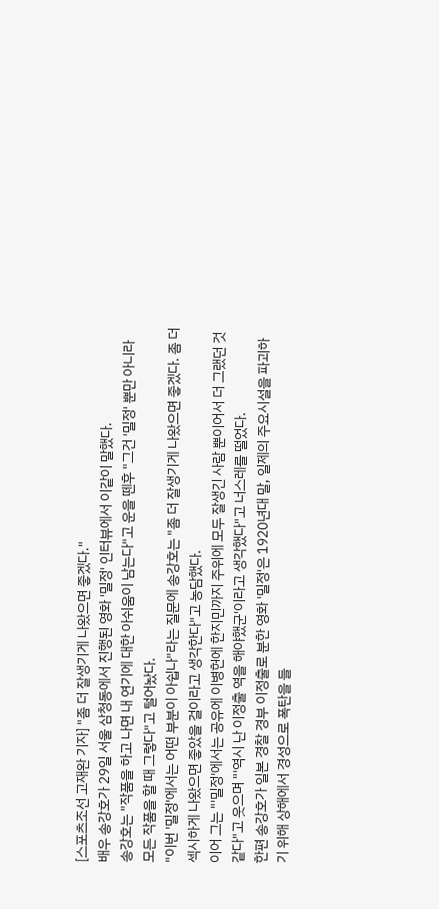[스포츠조선 고재완 기자] "좀 더 잘생기게 나왔으면 좋겠다."
배우 송강호가 29일 서울 삼청동에서 진행된 영화 '밀정' 인터뷰에서 이같이 말했다.
송강호는 "작품을 하고 나면 내 연기에 대한 아쉬움이 남는다"고 운을 뗀후 "그건 '밀정' 뿐만 아니라 모든 작품을 할 때 그렇다"고 털어놨다.
"이번 '밀정'에서는 어떤 부분이 아쉽나"라는 질문에 송강호는 "좀 더 잘생기게 나왔으면 좋겠다. 좀 더 섹시하게 나왔으면 좋았을 걸이라고 생각한다"고 농담했다.
이어 그는 "'밀정'에서는 공유에 이병헌에 한지민까지 주위에 모두 잘생긴 사람 뿐이어서 더 그랬던 것 같다"고 웃으며 "'역시 난 이정출 역을 해야했군'이라고 생각했다"고 너스레를 떨었다.
한편 송강호가 일본 경찰 경부 이정출로 분한 영화 '밀정'은 1920년대 말, 일제의 주요시설을 파괴하기 위해 상해에서 경성으로 폭탄을 들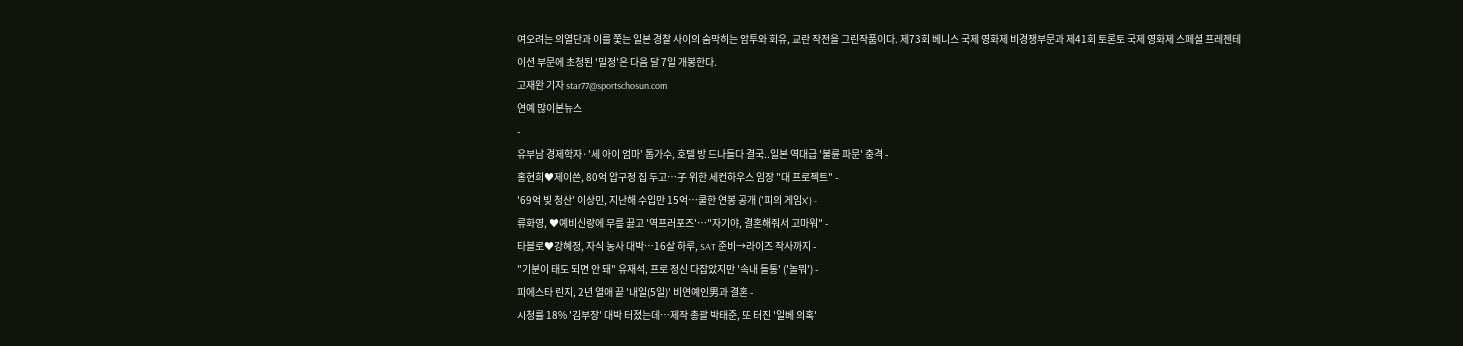여오려는 의열단과 이를 쫓는 일본 경찰 사이의 숨막히는 암투와 회유, 교란 작전을 그린작품이다. 제73회 베니스 국제 영화제 비경쟁부문과 제41회 토론토 국제 영화제 스페셜 프레젠테이션 부문에 초청된 '밀정'은 다음 달 7일 개봉한다.
고재완 기자 star77@sportschosun.com
연예 많이본뉴스
-
유부남 경제학자·'세 아이 엄마' 톱가수, 호텔 방 드나들다 결국..일본 역대급 '불륜 파문' 충격 -
홍현희♥제이쓴, 80억 압구정 집 두고…子 위한 세컨하우스 임장 "대 프로젝트" -
'69억 빚 청산' 이상민, 지난해 수입만 15억…쿨한 연봉 공개 ('피의 게임X') -
류화영, ♥예비신랑에 무릎 꿇고 '역프러포즈'…"자기야, 결혼해줘서 고마워" -
타블로♥강혜정, 자식 농사 대박…16살 하루, SAT 준비→라이즈 작사까지 -
"기분이 태도 되면 안 돼" 유재석, 프로 정신 다잡았지만 '속내 들통' ('놀뭐') -
피에스타 린지, 2년 열애 끝 '내일(5일)' 비연예인男과 결혼 -
시청률 18% '김부장' 대박 터졌는데…제작 총괄 박태준, 또 터진 '일베 의혹'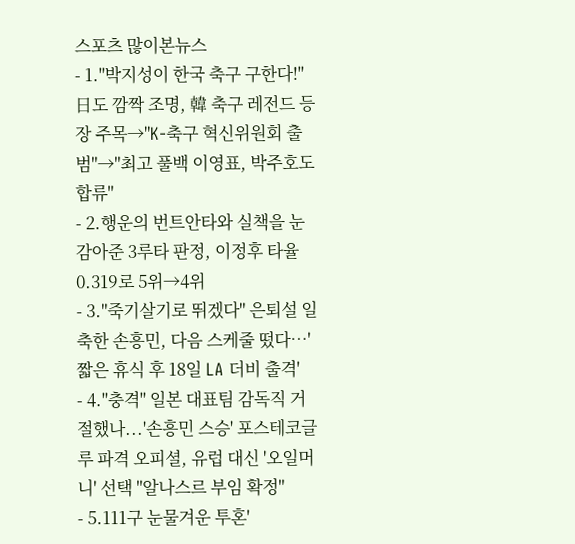스포츠 많이본뉴스
- 1."박지성이 한국 축구 구한다!" 日도 깜짝 조명, 韓 축구 레전드 등장 주목→"K-축구 혁신위원회 출범"→"최고 풀백 이영표, 박주호도 합류"
- 2.행운의 번트안타와 실책을 눈감아준 3루타 판정, 이정후 타율 0.319로 5위→4위
- 3."죽기살기로 뛰겠다" 은퇴설 일축한 손흥민, 다음 스케줄 떴다…'짧은 휴식 후 18일 LA 더비 출격'
- 4."충격" 일본 대표팀 감독직 거절했나...'손흥민 스승' 포스테코글루 파격 오피셜, 유럽 대신 '오일머니' 선택 "알나스르 부임 확정"
- 5.111구 눈물겨운 투혼'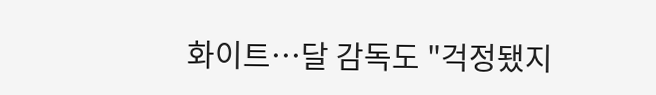화이트…달 감독도 "걱정됐지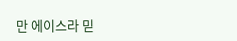만 에이스라 믿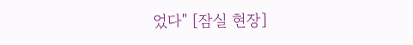었다" [잠실 현장]